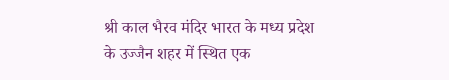श्री काल भैरव मंदिर भारत के मध्य प्रदेश के उज्जैन शहर में स्थित एक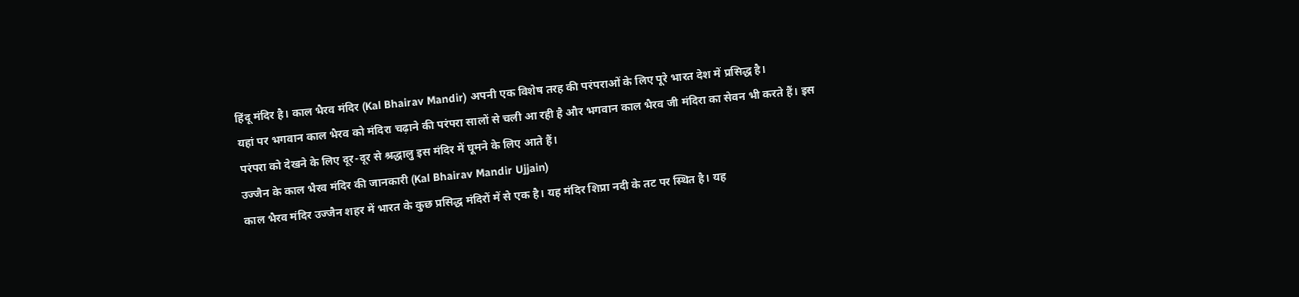हिंदू मंदिर है। काल भैरव मंदिर (Kal Bhairav Mandir) अपनी एक विशेष तरह की परंपराओं के लिए पूरे भारत देश में प्रसिद्ध है।
यहां पर भगवान काल भैरव को मंदिरा चढ़ाने की परंपरा सालों से चली आ रही है और भगवान काल भैरव जी मंदिरा का सेवन भी करते हैं। इस परंपरा को देखने के लिए दूर-दूर से श्रद्धालु इस मंदिर में घूमने के लिए आते हैं।
उज्जैन के काल भैरव मंदिर की जानकारी (Kal Bhairav Mandir Ujjain)
काल भैरव मंदिर उज्जैन शहर में भारत के कुछ प्रसिद्ध मंदिरों में से एक है। यह मंदिर शिप्रा नदी के तट पर स्थित है। यह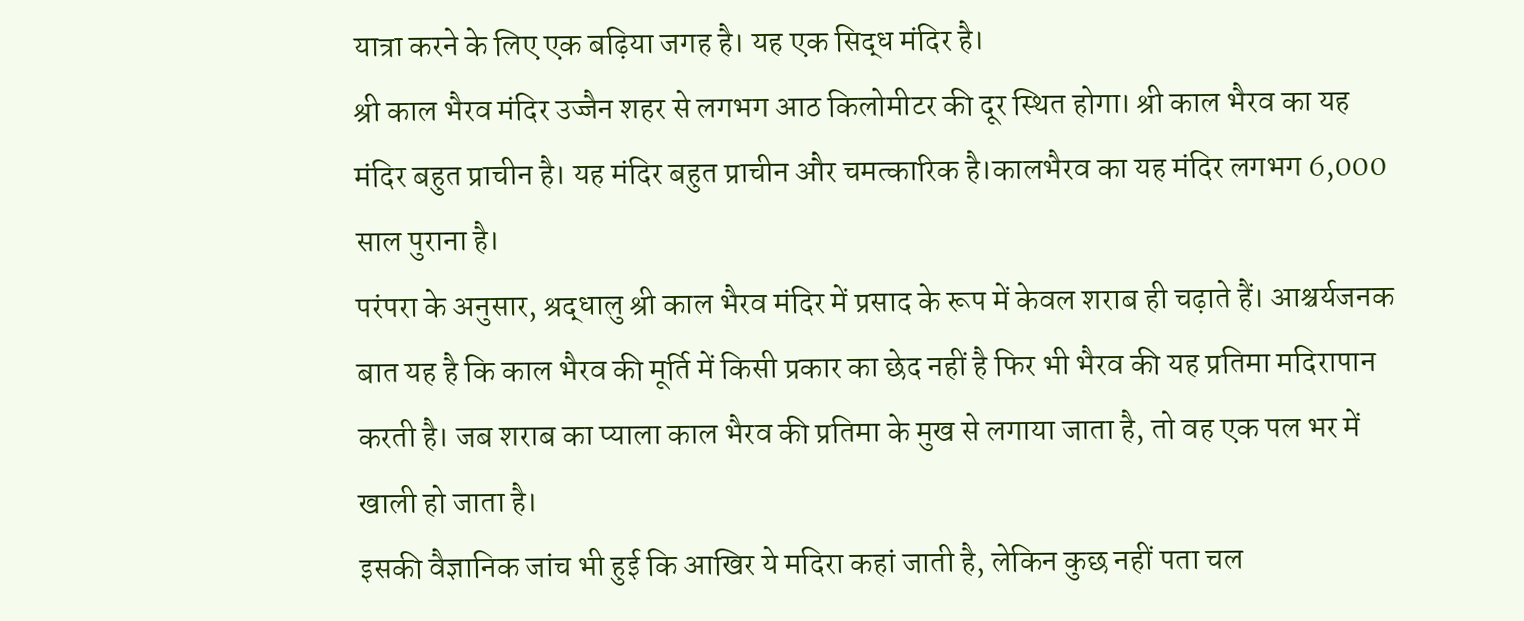यात्रा करने के लिए एक बढ़िया जगह है। यह एक सिद्ध मंदिर है।
श्री काल भैरव मंदिर उज्जैन शहर से लगभग आठ किलोमीटर की दूर स्थित होगा। श्री काल भैरव का यह मंदिर बहुत प्राचीन है। यह मंदिर बहुत प्राचीन और चमत्कारिक है।कालभैरव का यह मंदिर लगभग 6,000 साल पुराना है।
परंपरा के अनुसार, श्रद्धालु श्री काल भैरव मंदिर में प्रसाद के रूप में केवल शराब ही चढ़ाते हैं। आश्चर्यजनक बात यह है कि काल भैरव की मूर्ति में किसी प्रकार का छेद नहीं है फिर भी भैरव की यह प्रतिमा मदिरापान करती है। जब शराब का प्याला काल भैरव की प्रतिमा के मुख से लगाया जाता है, तो वह एक पल भर में खाली हो जाता है।
इसकी वैज्ञानिक जांच भी हुई कि आखिर ये मदिरा कहां जाती है, लेकिन कुछ नहीं पता चल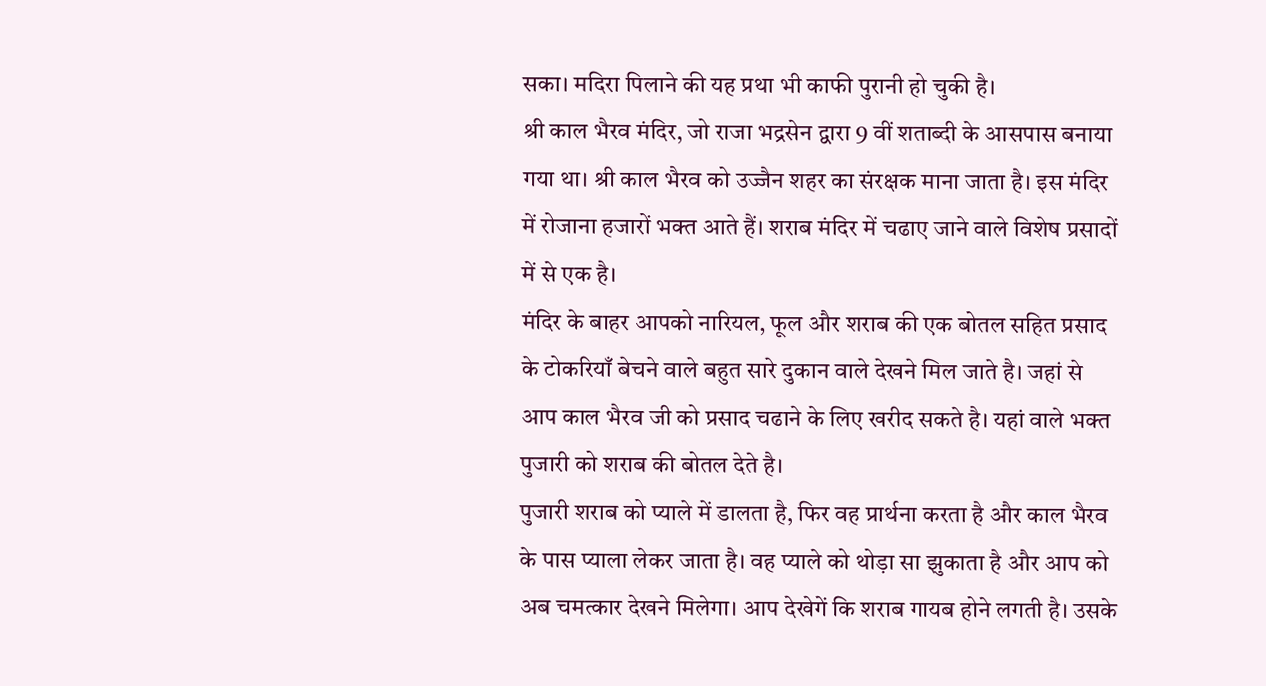सका। मदिरा पिलाने की यह प्रथा भी काफी पुरानी हो चुकी है।
श्री काल भैरव मंदिर, जो राजा भद्रसेन द्वारा 9 वीं शताब्दी के आसपास बनाया गया था। श्री काल भैरव को उज्जैन शहर का संरक्षक माना जाता है। इस मंदिर में रोजाना हजारों भक्त आते हैं। शराब मंदिर में चढाए जाने वाले विशेष प्रसादों में से एक है।
मंदिर के बाहर आपको नारियल, फूल और शराब की एक बोतल सहित प्रसाद के टोकरियाँ बेचने वाले बहुत सारे दुकान वाले देखने मिल जाते है। जहां से आप काल भैरव जी को प्रसाद चढाने के लिए खरीद सकते है। यहां वाले भक्त पुजारी को शराब की बोतल देते है।
पुजारी शराब को प्याले में डालता है, फिर वह प्रार्थना करता है और काल भैरव के पास प्याला लेकर जाता है। वह प्याले को थोड़ा सा झुकाता है और आप को अब चमत्कार देखने मिलेगा। आप देखेगें कि शराब गायब होने लगती है। उसके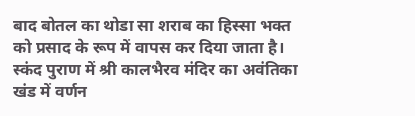बाद बोतल का थोडा सा शराब का हिस्सा भक्त को प्रसाद के रूप में वापस कर दिया जाता है।
स्कंद पुराण में श्री कालभैरव मंदिर का अवंतिका खंड में वर्णन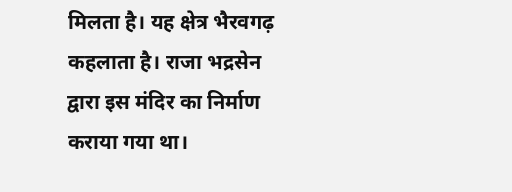मिलता है। यह क्षेत्र भैरवगढ़ कहलाता है। राजा भद्रसेन द्वारा इस मंदिर का निर्माण कराया गया था।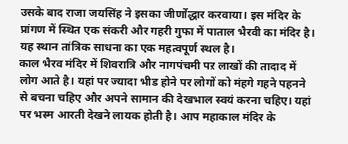उसके बाद राजा जयसिंह ने इसका जीर्णोद्धार करवाया। इस मंदिर के प्रांगण में स्थित एक संकरी और गहरी गुफा में पाताल भैरवी का मंदिर है। यह स्थान तांत्रिक साधना का एक महत्वपूर्ण स्थल है।
काल भैरव मंदिर में शिवरात्रि और नागपंचमी पऱ लाखों की तादाद में लोग आते है। यहां पर ज्यादा भीड होने पर लोगों को मंहगे गहने पहनने से बचना चहिए और अपने सामान की देखभाल स्वयं करना चहिए। यहां पर भस्म आरती देखने लायक होती है। आप महाकाल मंदिर के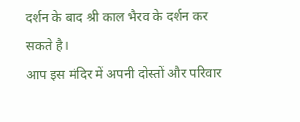दर्शन के बाद श्री काल भैरव के दर्शन कर सकते है।
आप इस मंदिर में अपनी दोस्तों और परिवार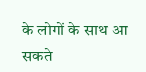के लोगों के साथ आ सकते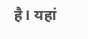है। यहां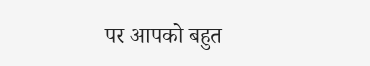पर आपको बहुत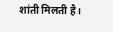शांती मिलती है।